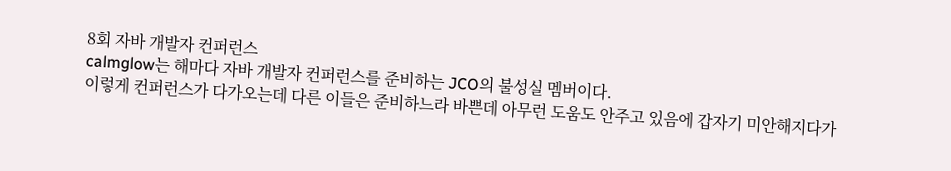8회 자바 개발자 컨퍼런스
calmglow는 해마다 자바 개발자 컨퍼런스를 준비하는 JCO의 불성실 멤버이다.
이렇게 컨퍼런스가 다가오는데 다른 이들은 준비하느라 바쁜데 아무런 도움도 안주고 있음에 갑자기 미안해지다가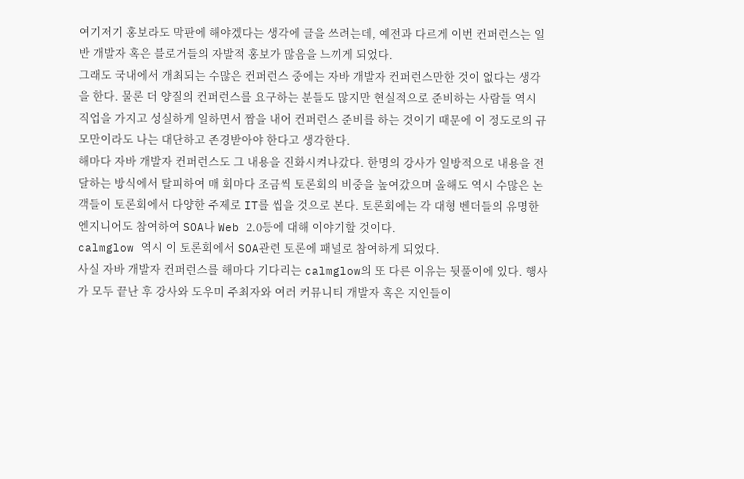여기저기 홍보라도 막판에 해야겠다는 생각에 글을 쓰려는데, 예전과 다르게 이번 컨퍼런스는 일반 개발자 혹은 블로거들의 자발적 홍보가 많음을 느끼게 되었다.
그래도 국내에서 개최되는 수많은 컨퍼런스 중에는 자바 개발자 컨퍼런스만한 것이 없다는 생각을 한다. 물론 더 양질의 컨퍼런스를 요구하는 분들도 많지만 현실적으로 준비하는 사람들 역시 직업을 가지고 성실하게 일하면서 짬을 내어 컨퍼런스 준비를 하는 것이기 때문에 이 정도로의 규모만이라도 나는 대단하고 존경받아야 한다고 생각한다.
해마다 자바 개발자 컨퍼런스도 그 내용을 진화시켜나갔다. 한명의 강사가 일방적으로 내용을 전달하는 방식에서 탈피하여 매 회마다 조금씩 토론회의 비중을 높여갔으며 올해도 역시 수많은 논객들이 토론회에서 다양한 주제로 IT를 씹을 것으로 본다. 토론회에는 각 대형 벤더들의 유명한 엔지니어도 참여하여 SOA나 Web 2.0등에 대해 이야기할 것이다.
calmglow 역시 이 토론회에서 SOA관련 토론에 패널로 참여하게 되었다.
사실 자바 개발자 컨퍼런스를 해마다 기다리는 calmglow의 또 다른 이유는 뒷풀이에 있다. 행사가 모두 끝난 후 강사와 도우미 주최자와 여러 커뮤니티 개발자 혹은 지인들이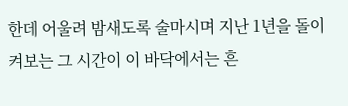한데 어울려 밤새도록 술마시며 지난 1년을 돌이켜보는 그 시간이 이 바닥에서는 흔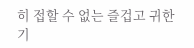히 접할 수 없는 즐겁고 귀한 기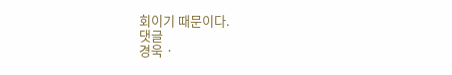회이기 때문이다.
댓글
경욱 ·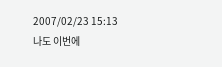2007/02/23 15:13
나도 이번에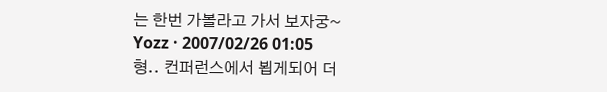는 한번 가볼라고 가서 보자궁~
Yozz · 2007/02/26 01:05
형.. 컨퍼런스에서 뵙게되어 더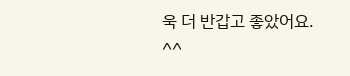욱 더 반갑고 좋았어요. ^^